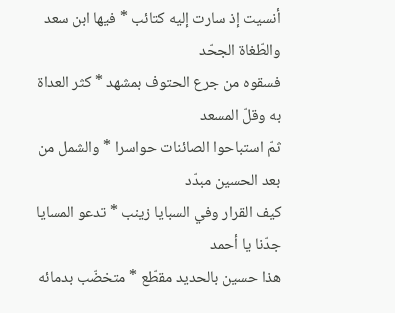أنسيت إذ سارت إليه كتائب * فيها ابن سعد والطّغاة الجحّد
فسقوه من جرع الحتوف بمشهد * كثر العداة به وقلّ المسعد
ثمّ استباحوا الصائنات حواسرا * والشمل من بعد الحسين مبدّد
كيف القرار وفي السبايا زينب * تدعو المسايا جدّنا يا أحمد
هذا حسين بالحديد مقطّع * متخضّب بدمائه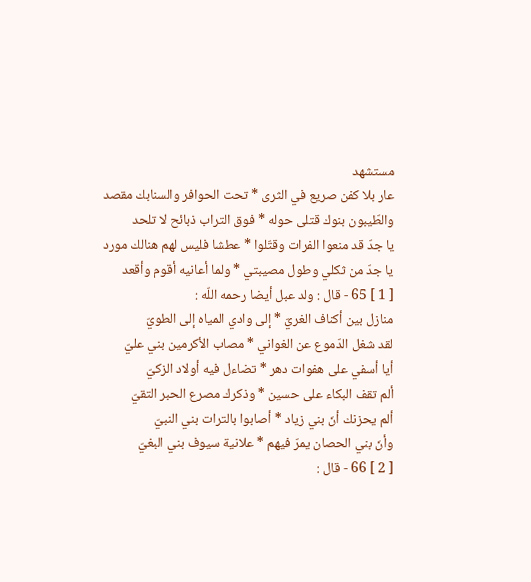مستشهد
عار بلا كفن صريع في الثرى * تحت الحوافر والسنابك مقصد
والطّيبون بنوك قتلى حوله * فوق التراب ذبائح لا تلحد
يا جدّ قد منعوا الفرات وقتّلوا * عطشا فليس لهم هنالك مورد
يا جدّ من ثكلي وطول مصيبتي * ولما أعانيه أقوم وأقعد
[ 1 ] 65 - قال : ولد عبل أيضا رحمه اللّه :
منازل بين أكناف الغريّ * إلى وادي المياه إلى الطويّ
لقد شغل الدّموع عن الغواني * مصاب الأكرمين بني عليّ
أيا أسفي على هفوات دهر * تضاءل فيه أولاد الزكيّ
ألم تقف البكاء على حسين * وذكرك مصرع الحبر التقيّ
ألم يحزنك أنّ بني زياد * أصابوا بالترات بني النبيّ
وأنّ بني الحصان يمرّ فيهم * علانية سيوف بني البغيّ
[ 2 ] 66 - قال :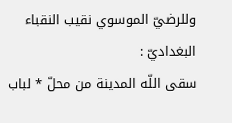وللرضيّ الموسوي نقيب النقباء البغداديّ :
سقى اللّه المدينة من محلّ * لباب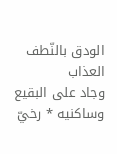الودق بالنّطف العذاب
وجاد على البقيع وساكنيه * رخيّ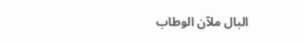البال ملآن الوطاب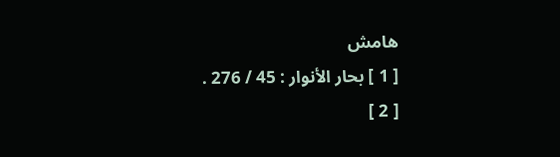هامش
[ 1 ] بحار الأنوار : 45 / 276 .
[ 2 ]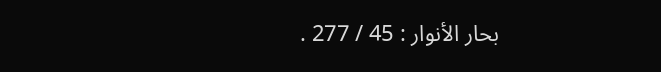بحار الأنوار : 45 / 277 .